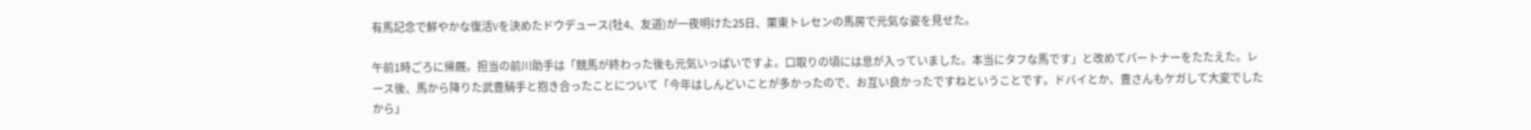有馬記念で鮮やかな復活Vを決めたドウデュース(牡4、友道)が一夜明けた25日、栗東トレセンの馬房で元気な姿を見せた。

午前1時ごろに帰厩。担当の前川助手は「競馬が終わった後も元気いっぱいですよ。口取りの頃には息が入っていました。本当にタフな馬です」と改めてパートナーをたたえた。レース後、馬から降りた武豊騎手と抱き合ったことについて「今年はしんどいことが多かったので、お互い良かったですねということです。ドバイとか、豊さんもケガして大変でしたから」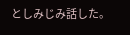としみじみ話した。